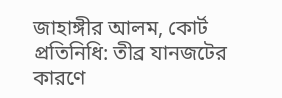জাহাঙ্গীর আলম, কোর্ট প্রতিনিধি: তীব্র যানজটের কারণে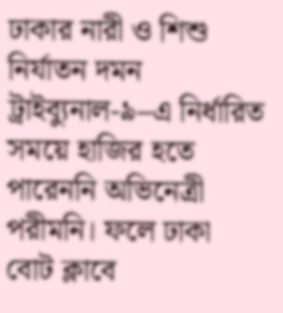ঢাকার নারী ও শিশু নির্যাতন দমন ট্রাইব্যুনাল-৯–এ নির্ধারিত সময়ে হাজির হতে পারেননি অভিনেত্রী পরীমনি। ফলে ঢাকা বোট ক্লাবে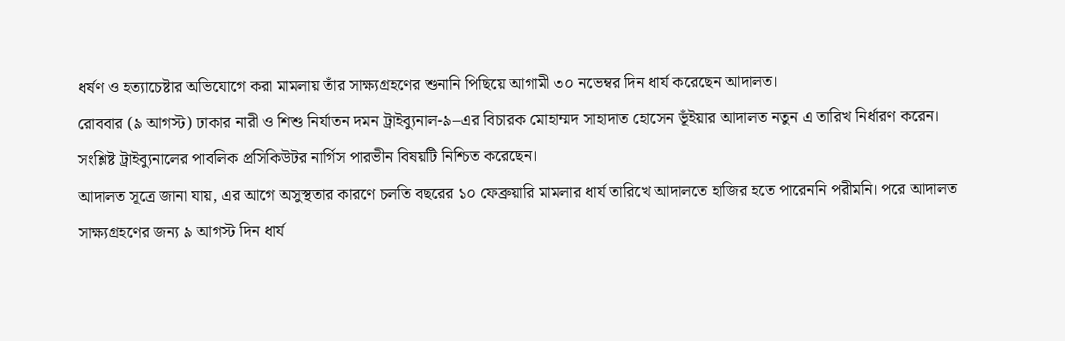ধর্ষণ ও হত্যাচেষ্টার অভিযোগে করা মামলায় তাঁর সাক্ষ্যগ্রহণের শুনানি পিছিয়ে আগামী ৩০ নভেম্বর দিন ধার্য করেছেন আদালত।
রোববার (৯ আগস্ট) ঢাকার নারী ও শিশু নির্যাতন দমন ট্রাইব্যুনাল-৯–এর বিচারক মোহাম্মদ সাহাদাত হোসেন ভূঁইয়ার আদালত নতুন এ তারিখ নির্ধারণ করেন। সংশ্লিষ্ট ট্রাইব্যুনালের পাবলিক প্রসিকিউটর নার্গিস পারভীন বিষয়টি নিশ্চিত করেছেন।
আদালত সূত্রে জানা যায়, এর আগে অসুস্থতার কারণে চলতি বছরের ১০ ফেব্রুয়ারি মামলার ধার্য তারিখে আদালতে হাজির হতে পারেননি পরীমনি। পরে আদালত সাক্ষ্যগ্রহণের জন্য ৯ আগস্ট দিন ধার্য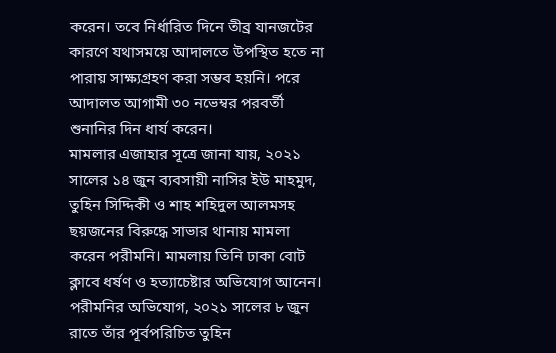করেন। তবে নির্ধারিত দিনে তীব্র যানজটের কারণে যথাসময়ে আদালতে উপস্থিত হতে না পারায় সাক্ষ্যগ্রহণ করা সম্ভব হয়নি। পরে আদালত আগামী ৩০ নভেম্বর পরবর্তী শুনানির দিন ধার্য করেন।
মামলার এজাহার সূত্রে জানা যায়, ২০২১ সালের ১৪ জুন ব্যবসায়ী নাসির ইউ মাহমুদ, তুহিন সিদ্দিকী ও শাহ শহিদুল আলমসহ ছয়জনের বিরুদ্ধে সাভার থানায় মামলা করেন পরীমনি। মামলায় তিনি ঢাকা বোট ক্লাবে ধর্ষণ ও হত্যাচেষ্টার অভিযোগ আনেন।
পরীমনির অভিযোগ, ২০২১ সালের ৮ জুন রাতে তাঁর পূর্বপরিচিত তুহিন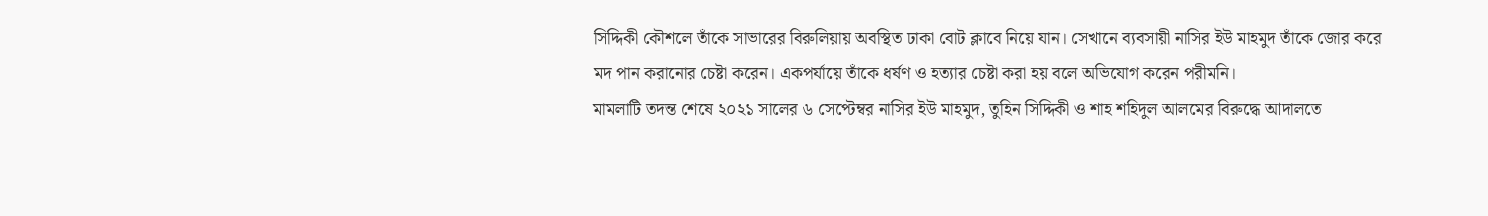সিদ্দিকী কৌশলে তাঁকে সাভারের বিরুলিয়ায় অবস্থিত ঢাকা বোট ক্লাবে নিয়ে যান। সেখানে ব্যবসায়ী নাসির ইউ মাহমুদ তাঁকে জোর করে মদ পান করানোর চেষ্টা করেন। একপর্যায়ে তাঁকে ধর্ষণ ও হত্যার চেষ্টা করা হয় বলে অভিযোগ করেন পরীমনি।
মামলাটি তদন্ত শেষে ২০২১ সালের ৬ সেপ্টেম্বর নাসির ইউ মাহমুদ, তুহিন সিদ্দিকী ও শাহ শহিদুল আলমের বিরুদ্ধে আদালতে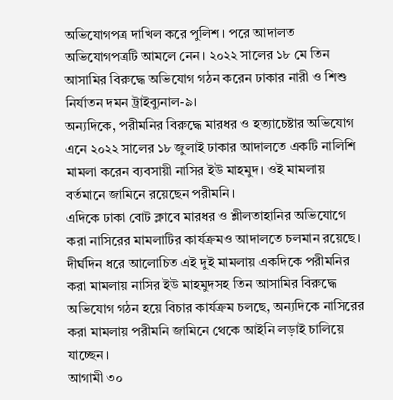অভিযোগপত্র দাখিল করে পুলিশ। পরে আদালত অভিযোগপত্রটি আমলে নেন। ২০২২ সালের ১৮ মে তিন আসামির বিরুদ্ধে অভিযোগ গঠন করেন ঢাকার নারী ও শিশু নির্যাতন দমন ট্রাইব্যুনাল-৯।
অন্যদিকে, পরীমনির বিরুদ্ধে মারধর ও হত্যাচেষ্টার অভিযোগ এনে ২০২২ সালের ১৮ জুলাই ঢাকার আদালতে একটি নালিশি মামলা করেন ব্যবসায়ী নাসির ইউ মাহমুদ। ওই মামলায় বর্তমানে জামিনে রয়েছেন পরীমনি।
এদিকে ঢাকা বোট ক্লাবে মারধর ও শ্লীলতাহানির অভিযোগে করা নাসিরের মামলাটির কার্যক্রমও আদালতে চলমান রয়েছে।
দীর্ঘদিন ধরে আলোচিত এই দুই মামলায় একদিকে পরীমনির করা মামলায় নাসির ইউ মাহমুদসহ তিন আসামির বিরুদ্ধে অভিযোগ গঠন হয়ে বিচার কার্যক্রম চলছে, অন্যদিকে নাসিরের করা মামলায় পরীমনি জামিনে থেকে আইনি লড়াই চালিয়ে যাচ্ছেন।
আগামী ৩০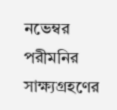নভেম্বর পরীমনির সাক্ষ্যগ্রহণের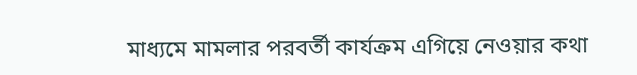মাধ্যমে মামলার পরবর্তী কার্যক্রম এগিয়ে নেওয়ার কথা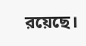রয়েছে।